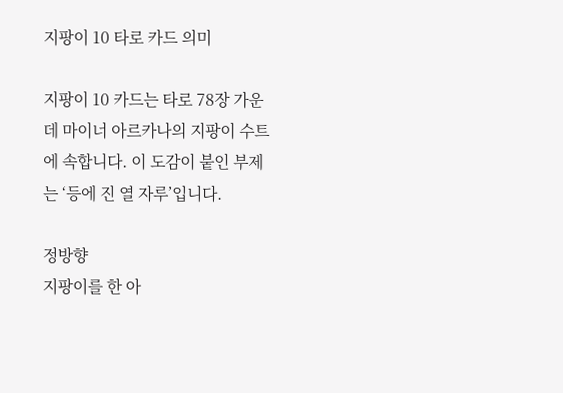지팡이 10 타로 카드 의미

지팡이 10 카드는 타로 78장 가운데 마이너 아르카나의 지팡이 수트에 속합니다. 이 도감이 붙인 부제는 ‘등에 진 열 자루’입니다.

정방향
지팡이를 한 아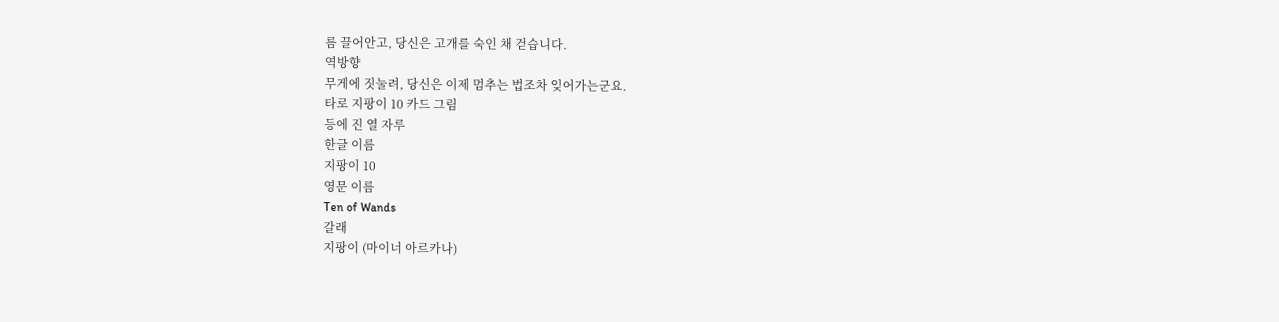름 끌어안고, 당신은 고개를 숙인 채 걷습니다.
역방향
무게에 짓눌려, 당신은 이제 멈추는 법조차 잊어가는군요.
타로 지팡이 10 카드 그림
등에 진 열 자루
한글 이름
지팡이 10
영문 이름
Ten of Wands
갈래
지팡이 (마이너 아르카나)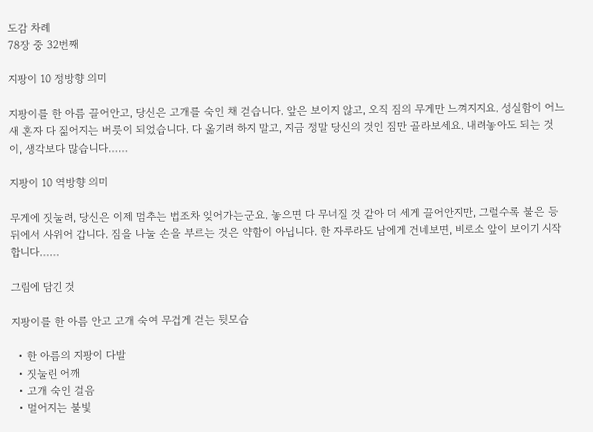도감 차례
78장 중 32번째

지팡이 10 정방향 의미

지팡이를 한 아름 끌어안고, 당신은 고개를 숙인 채 걷습니다. 앞은 보이지 않고, 오직 짐의 무게만 느껴지지요. 성실함이 어느새 혼자 다 짊어지는 버릇이 되었습니다. 다 옮기려 하지 말고, 지금 정말 당신의 것인 짐만 골라보세요. 내려놓아도 되는 것이, 생각보다 많습니다……

지팡이 10 역방향 의미

무게에 짓눌려, 당신은 이제 멈추는 법조차 잊어가는군요. 놓으면 다 무너질 것 같아 더 세게 끌어안지만, 그럴수록 불은 등 뒤에서 사위어 갑니다. 짐을 나눌 손을 부르는 것은 약함이 아닙니다. 한 자루라도 남에게 건네보면, 비로소 앞이 보이기 시작합니다……

그림에 담긴 것

지팡이를 한 아름 안고 고개 숙여 무겁게 걷는 뒷모습

  • 한 아름의 지팡이 다발
  • 짓눌린 어깨
  • 고개 숙인 걸음
  • 멀어지는 불빛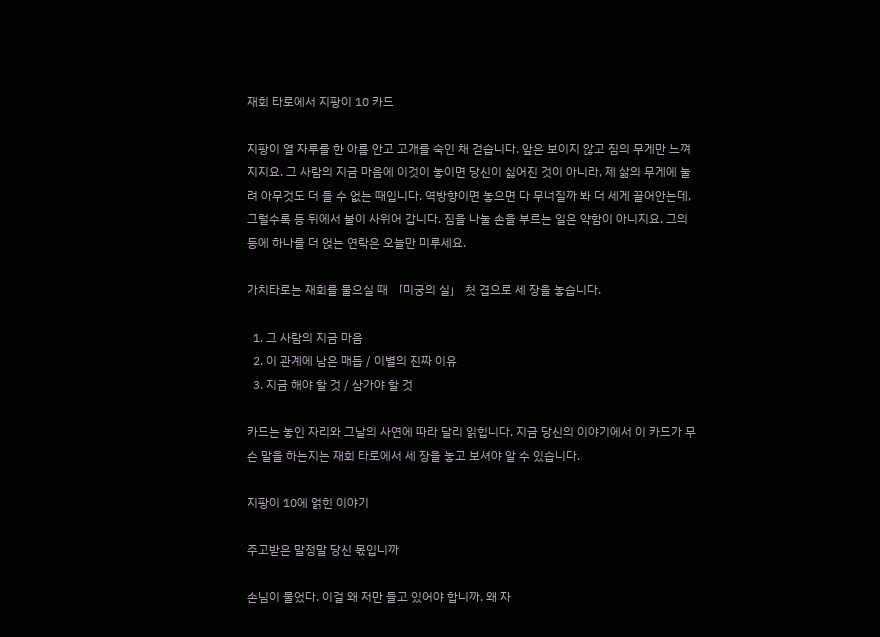재회 타로에서 지팡이 10 카드

지팡이 열 자루를 한 아름 안고 고개를 숙인 채 걷습니다. 앞은 보이지 않고 짐의 무게만 느껴지지요. 그 사람의 지금 마음에 이것이 놓이면 당신이 싫어진 것이 아니라, 제 삶의 무게에 눌려 아무것도 더 들 수 없는 때입니다. 역방향이면 놓으면 다 무너질까 봐 더 세게 끌어안는데, 그럴수록 등 뒤에서 불이 사위어 갑니다. 짐을 나눌 손을 부르는 일은 약함이 아니지요. 그의 등에 하나를 더 얹는 연락은 오늘만 미루세요.

가치타로는 재회를 물으실 때 「미궁의 실」 첫 겹으로 세 장을 놓습니다.

  1. 그 사람의 지금 마음
  2. 이 관계에 남은 매듭 / 이별의 진짜 이유
  3. 지금 해야 할 것 / 삼가야 할 것

카드는 놓인 자리와 그날의 사연에 따라 달리 읽힙니다. 지금 당신의 이야기에서 이 카드가 무슨 말을 하는지는 재회 타로에서 세 장을 놓고 보셔야 알 수 있습니다.

지팡이 10에 얽힌 이야기

주고받은 말정말 당신 몫입니까

손님이 물었다. 이걸 왜 저만 들고 있어야 합니까. 왜 자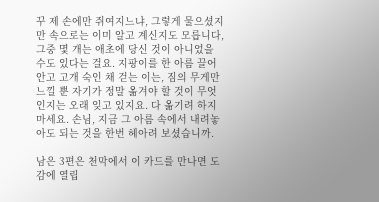꾸 제 손에만 쥐여지느냐, 그렇게 물으셨지만 속으로는 이미 알고 계신지도 모릅니다, 그중 몇 개는 애초에 당신 것이 아니었을 수도 있다는 걸요. 지팡이를 한 아름 끌어안고 고개 숙인 채 걷는 이는, 짐의 무게만 느낄 뿐 자기가 정말 옮겨야 할 것이 무엇인지는 오래 잊고 있지요. 다 옮기려 하지 마세요. 손님, 지금 그 아름 속에서 내려놓아도 되는 것을 한번 헤아려 보셨습니까.

남은 3편은 천막에서 이 카드를 만나면 도감에 열립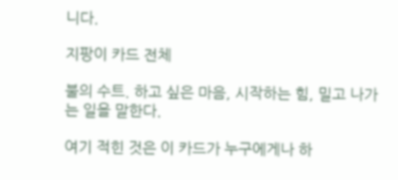니다.

지팡이 카드 전체

불의 수트. 하고 싶은 마음, 시작하는 힘, 밀고 나가는 일을 말한다.

여기 적힌 것은 이 카드가 누구에게나 하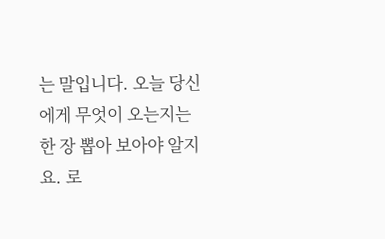는 말입니다. 오늘 당신에게 무엇이 오는지는 한 장 뽑아 보아야 알지요. 로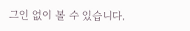그인 없이 볼 수 있습니다.